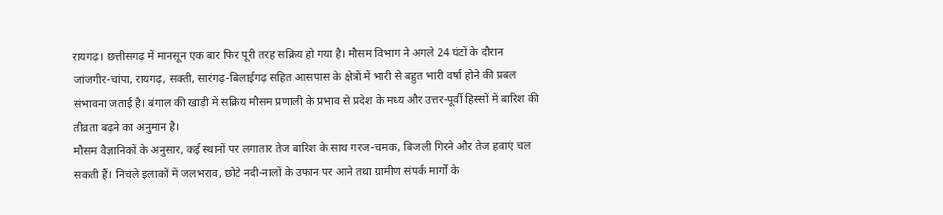रायगढ़। छत्तीसगढ़ में मानसून एक बार फिर पूरी तरह सक्रिय हो गया है। मौसम विभाग ने अगले 24 घंटों के दौरान जांजगीर-चांपा, रायगढ़, सक्ती, सारंगढ़-बिलाईगढ़ सहित आसपास के क्षेत्रों में भारी से बहुत भारी वर्षा होने की प्रबल संभावना जताई है। बंगाल की खाड़ी में सक्रिय मौसम प्रणाली के प्रभाव से प्रदेश के मध्य और उत्तर-पूर्वी हिस्सों में बारिश की तीव्रता बढ़ने का अनुमान है।
मौसम वैज्ञानिकों के अनुसार, कई स्थानों पर लगातार तेज बारिश के साथ गरज-चमक, बिजली गिरने और तेज हवाएं चल सकती हैं। निचले इलाकों में जलभराव, छोटे नदी-नालों के उफान पर आने तथा ग्रामीण संपर्क मार्गों के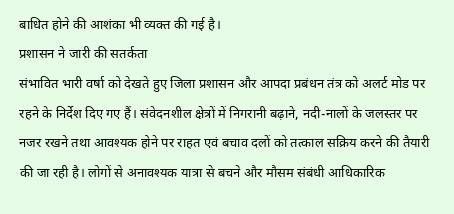बाधित होने की आशंका भी व्यक्त की गई है।
प्रशासन ने जारी की सतर्कता
संभावित भारी वर्षा को देखते हुए जिला प्रशासन और आपदा प्रबंधन तंत्र को अलर्ट मोड पर रहने के निर्देश दिए गए हैं। संवेदनशील क्षेत्रों में निगरानी बढ़ाने, नदी-नालों के जलस्तर पर नजर रखने तथा आवश्यक होने पर राहत एवं बचाव दलों को तत्काल सक्रिय करने की तैयारी की जा रही है। लोगों से अनावश्यक यात्रा से बचने और मौसम संबंधी आधिकारिक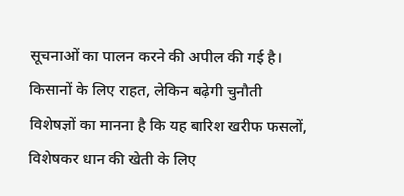सूचनाओं का पालन करने की अपील की गई है।
किसानों के लिए राहत, लेकिन बढ़ेगी चुनौती
विशेषज्ञों का मानना है कि यह बारिश खरीफ फसलों, विशेषकर धान की खेती के लिए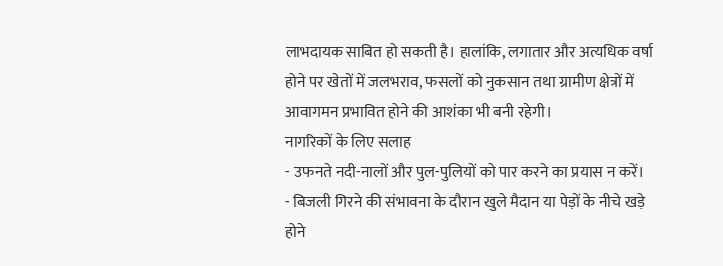लाभदायक साबित हो सकती है। हालांकि, लगातार और अत्यधिक वर्षा होने पर खेतों में जलभराव, फसलों को नुकसान तथा ग्रामीण क्षेत्रों में आवागमन प्रभावित होने की आशंका भी बनी रहेगी।
नागरिकों के लिए सलाह
- उफनते नदी-नालों और पुल-पुलियों को पार करने का प्रयास न करें।
- बिजली गिरने की संभावना के दौरान खुले मैदान या पेड़ों के नीचे खड़े होने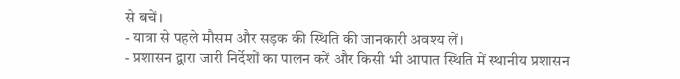से बचें।
- यात्रा से पहले मौसम और सड़क की स्थिति की जानकारी अवश्य लें।
- प्रशासन द्वारा जारी निर्देशों का पालन करें और किसी भी आपात स्थिति में स्थानीय प्रशासन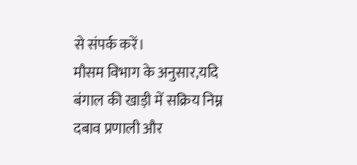से संपर्क करें।
मौसम विभाग के अनुसार,यदि बंगाल की खाड़ी में सक्रिय निम्न दबाव प्रणाली और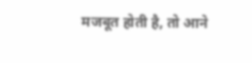मजबूत होती है, तो आने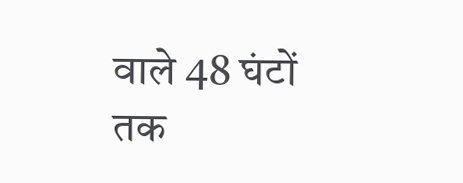वाले 48 घंटों तक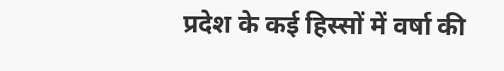प्रदेश के कई हिस्सों में वर्षा की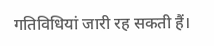गतिविधियां जारी रह सकती हैं।